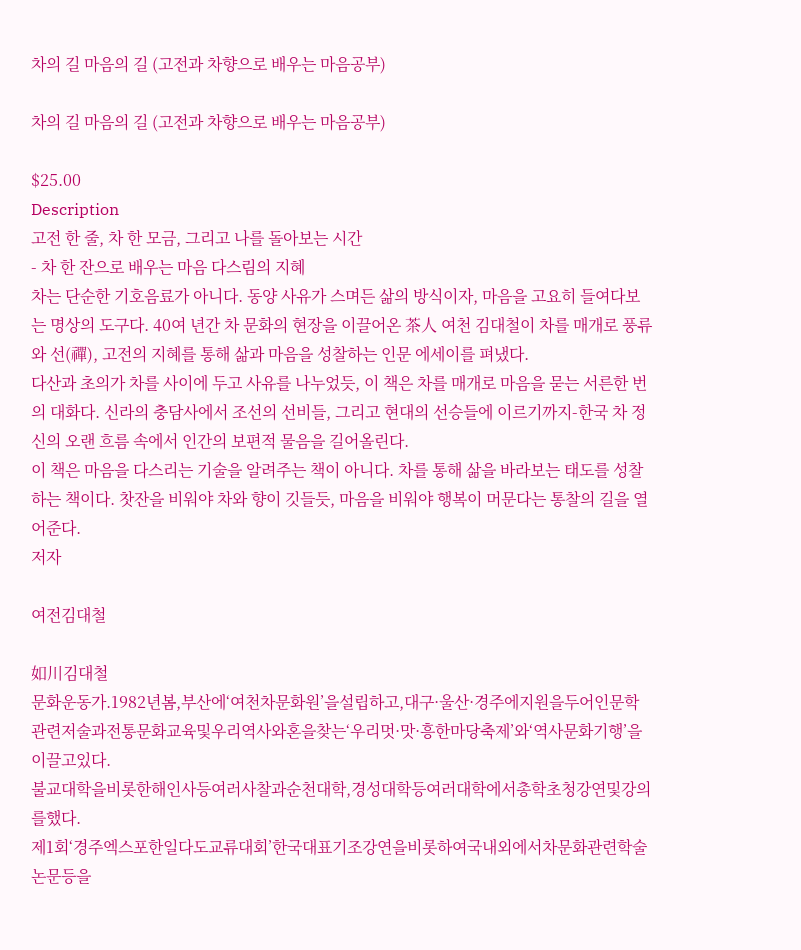차의 길 마음의 길 (고전과 차향으로 배우는 마음공부)

차의 길 마음의 길 (고전과 차향으로 배우는 마음공부)

$25.00
Description
고전 한 줄, 차 한 모금, 그리고 나를 돌아보는 시간
- 차 한 잔으로 배우는 마음 다스림의 지혜
차는 단순한 기호음료가 아니다. 동양 사유가 스며든 삶의 방식이자, 마음을 고요히 들여다보는 명상의 도구다. 40여 년간 차 문화의 현장을 이끌어온 茶人 여천 김대철이 차를 매개로 풍류와 선(禪), 고전의 지혜를 통해 삶과 마음을 성찰하는 인문 에세이를 펴냈다.
다산과 초의가 차를 사이에 두고 사유를 나누었듯, 이 책은 차를 매개로 마음을 묻는 서른한 번의 대화다. 신라의 충담사에서 조선의 선비들, 그리고 현대의 선승들에 이르기까지-한국 차 정신의 오랜 흐름 속에서 인간의 보편적 물음을 길어올린다.
이 책은 마음을 다스리는 기술을 알려주는 책이 아니다. 차를 통해 삶을 바라보는 태도를 성찰하는 책이다. 찻잔을 비워야 차와 향이 깃들듯, 마음을 비워야 행복이 머문다는 통찰의 길을 열어준다.
저자

여전김대철

如川김대철
문화운동가.1982년봄,부산에‘여천차문화원’을설립하고,대구·울산·경주에지원을두어인문학관련저술과전통문화교육및우리역사와혼을찾는‘우리멋·맛·흥한마당축제’와‘역사문화기행’을이끌고있다.
불교대학을비롯한해인사등여러사찰과순천대학,경성대학등여러대학에서총학초청강연및강의를했다.
제1회‘경주엑스포한일다도교류대회’한국대표기조강연을비롯하여국내외에서차문화관련학술논문등을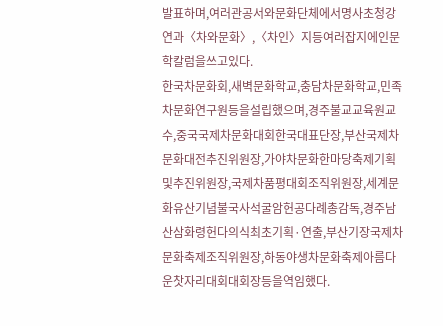발표하며,여러관공서와문화단체에서명사초청강연과〈차와문화〉,〈차인〉지등여러잡지에인문학칼럼을쓰고있다.
한국차문화회,새벽문화학교,충담차문화학교,민족차문화연구원등을설립했으며,경주불교교육원교수,중국국제차문화대회한국대표단장,부산국제차문화대전추진위원장,가야차문화한마당축제기획및추진위원장,국제차품평대회조직위원장,세계문화유산기념불국사석굴암헌공다례총감독,경주남산삼화령헌다의식최초기획·연출,부산기장국제차문화축제조직위원장,하동야생차문화축제아름다운찻자리대회대회장등을역임했다.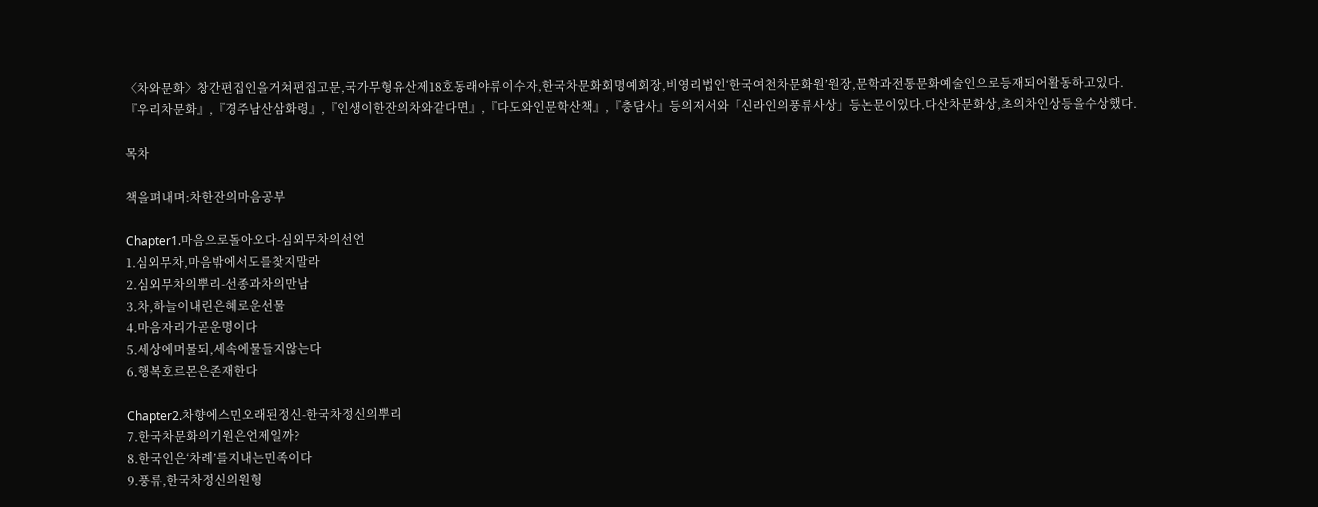〈차와문화〉창간편집인을거쳐편집고문,국가무형유산제18호동래야류이수자,한국차문화회명예회장,비영리법인‘한국여천차문화원’원장,문학과전통문화예술인으로등재되어활동하고있다.
『우리차문화』,『경주남산삼화령』,『인생이한잔의차와같다면』,『다도와인문학산책』,『충담사』등의저서와「신라인의풍류사상」등논문이있다.다산차문화상,초의차인상등을수상했다.

목차

책을펴내며:차한잔의마음공부

Chapter1.마음으로돌아오다-심외무차의선언
1.심외무차,마음밖에서도를찾지말라
2.심외무차의뿌리-선종과차의만남
3.차,하늘이내린은혜로운선물
4.마음자리가곧운명이다
5.세상에머물되,세속에물들지않는다
6.행복호르몬은존재한다

Chapter2.차향에스민오래된정신-한국차정신의뿌리
7.한국차문화의기원은언제일까?
8.한국인은‘차례’를지내는민족이다
9.풍류,한국차정신의원형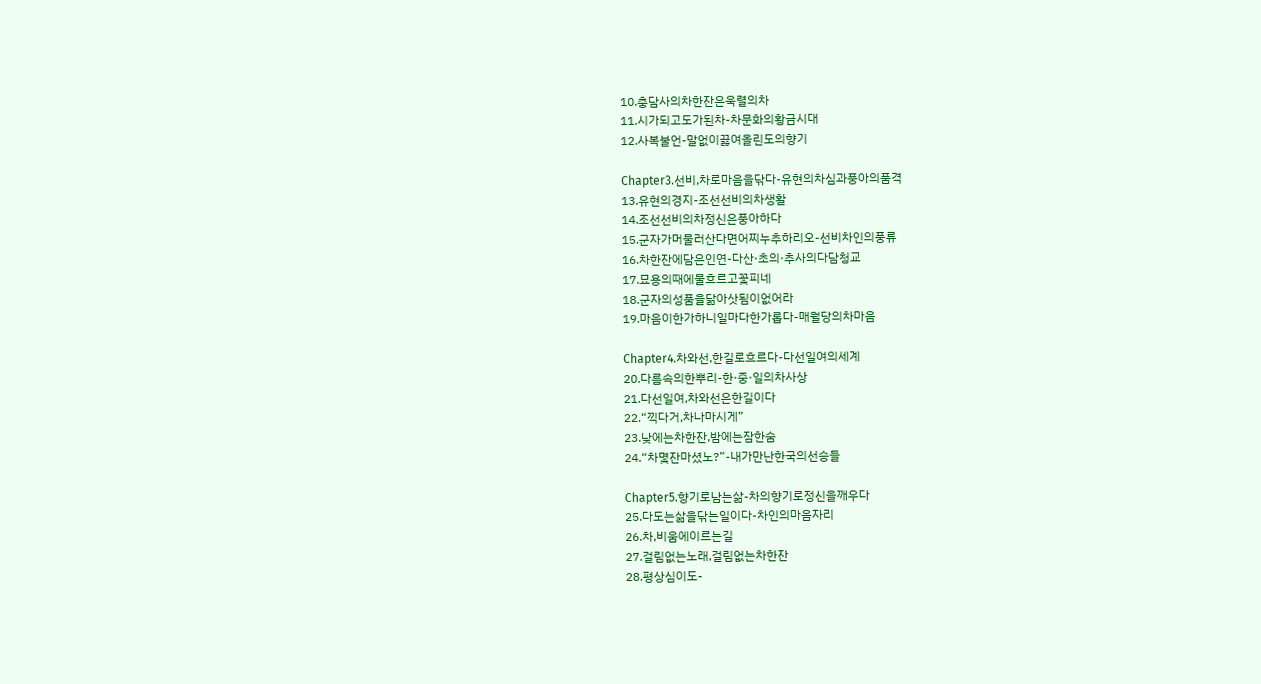10.충담사의차한잔은욱렬의차
11.시가되고도가된차-차문화의황금시대
12.사복불언-말없이끓여올린도의향기

Chapter3.선비,차로마음을닦다-유현의차심과풍아의품격
13.유현의경지-조선선비의차생활
14.조선선비의차정신은풍아하다
15.군자가머물러산다면어찌누추하리오-선비차인의풍류
16.차한잔에담은인연-다산·초의·추사의다담청교
17.묘용의때에물흐르고꽃피네
18.군자의성품을닮아삿됨이없어라
19.마음이한가하니일마다한가롭다-매월당의차마음

Chapter4.차와선,한길로흐르다-다선일여의세계
20.다름속의한뿌리-한·중·일의차사상
21.다선일여,차와선은한길이다
22.“끽다거,차나마시게”
23.낮에는차한잔,밤에는잠한숨
24.“차몇잔마셨노?”-내가만난한국의선승들

Chapter5.향기로남는삶-차의향기로정신을깨우다
25.다도는삶을닦는일이다-차인의마음자리
26.차,비움에이르는길
27.걸림없는노래,걸림없는차한잔
28.평상심이도-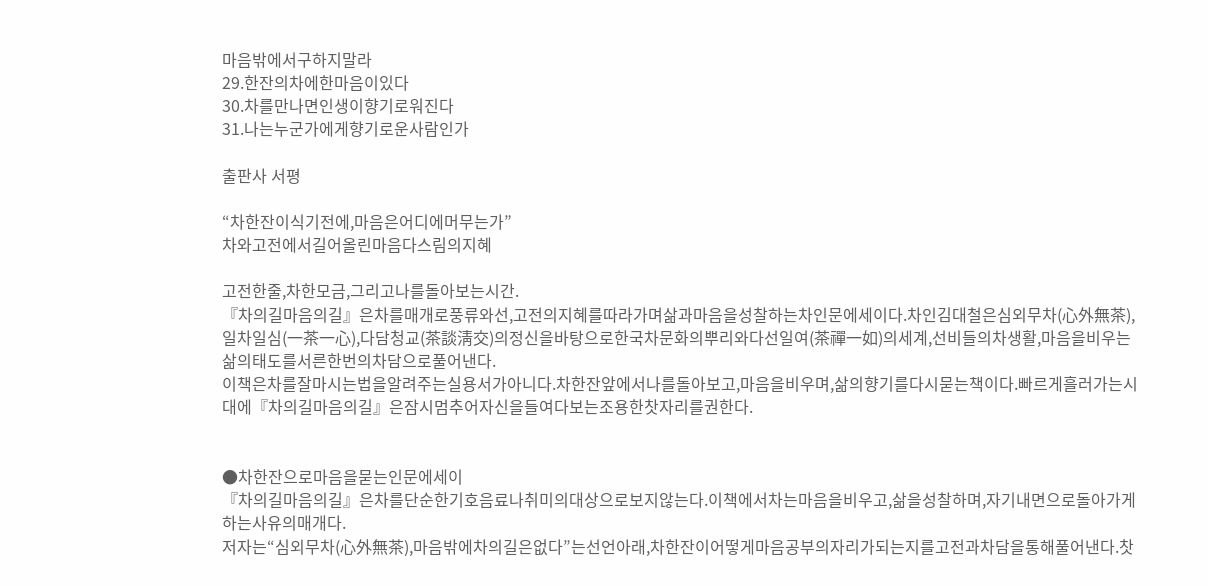마음밖에서구하지말라
29.한잔의차에한마음이있다
30.차를만나면인생이향기로워진다
31.나는누군가에게향기로운사람인가

출판사 서평

“차한잔이식기전에,마음은어디에머무는가”
차와고전에서길어올린마음다스림의지혜

고전한줄,차한모금,그리고나를돌아보는시간.
『차의길마음의길』은차를매개로풍류와선,고전의지혜를따라가며삶과마음을성찰하는차인문에세이다.차인김대철은심외무차(心外無茶),일차일심(一茶一心),다담청교(茶談淸交)의정신을바탕으로한국차문화의뿌리와다선일여(茶禪一如)의세계,선비들의차생활,마음을비우는삶의태도를서른한번의차담으로풀어낸다.
이책은차를잘마시는법을알려주는실용서가아니다.차한잔앞에서나를돌아보고,마음을비우며,삶의향기를다시묻는책이다.빠르게흘러가는시대에『차의길마음의길』은잠시멈추어자신을들여다보는조용한찻자리를권한다.


●차한잔으로마음을묻는인문에세이
『차의길마음의길』은차를단순한기호음료나취미의대상으로보지않는다.이책에서차는마음을비우고,삶을성찰하며,자기내면으로돌아가게하는사유의매개다.
저자는“심외무차(心外無茶),마음밖에차의길은없다”는선언아래,차한잔이어떻게마음공부의자리가되는지를고전과차담을통해풀어낸다.찻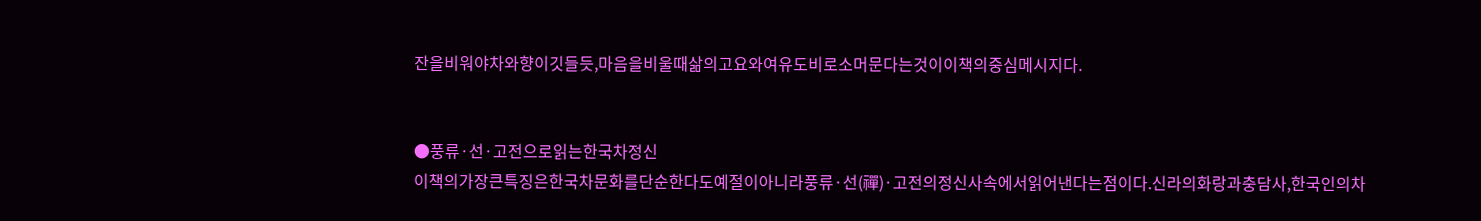잔을비워야차와향이깃들듯,마음을비울때삶의고요와여유도비로소머문다는것이이책의중심메시지다.


●풍류·선·고전으로읽는한국차정신
이책의가장큰특징은한국차문화를단순한다도예절이아니라풍류·선(禪)·고전의정신사속에서읽어낸다는점이다.신라의화랑과충담사,한국인의차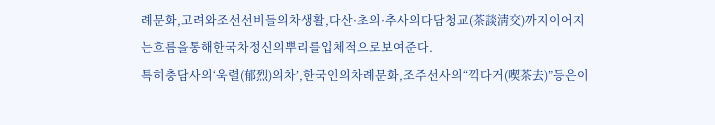례문화,고려와조선선비들의차생활,다산·초의·추사의다담청교(茶談淸交)까지이어지는흐름을통해한국차정신의뿌리를입체적으로보여준다.
특히충담사의‘욱렬(郁烈)의차’,한국인의차례문화,조주선사의“끽다거(喫茶去)”등은이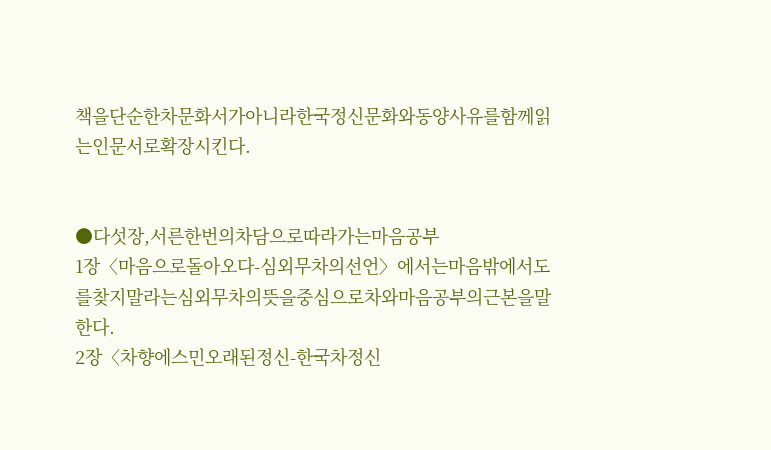책을단순한차문화서가아니라한국정신문화와동양사유를함께읽는인문서로확장시킨다.


●다섯장,서른한번의차담으로따라가는마음공부
1장〈마음으로돌아오다-심외무차의선언〉에서는마음밖에서도를찾지말라는심외무차의뜻을중심으로차와마음공부의근본을말한다.
2장〈차향에스민오래된정신-한국차정신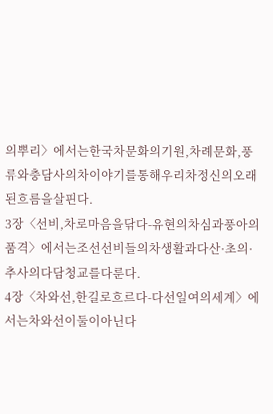의뿌리〉에서는한국차문화의기원,차례문화,풍류와충담사의차이야기를통해우리차정신의오래된흐름을살핀다.
3장〈선비,차로마음을닦다-유현의차심과풍아의품격〉에서는조선선비들의차생활과다산·초의·추사의다담청교를다룬다.
4장〈차와선,한길로흐르다-다선일여의세계〉에서는차와선이둘이아닌다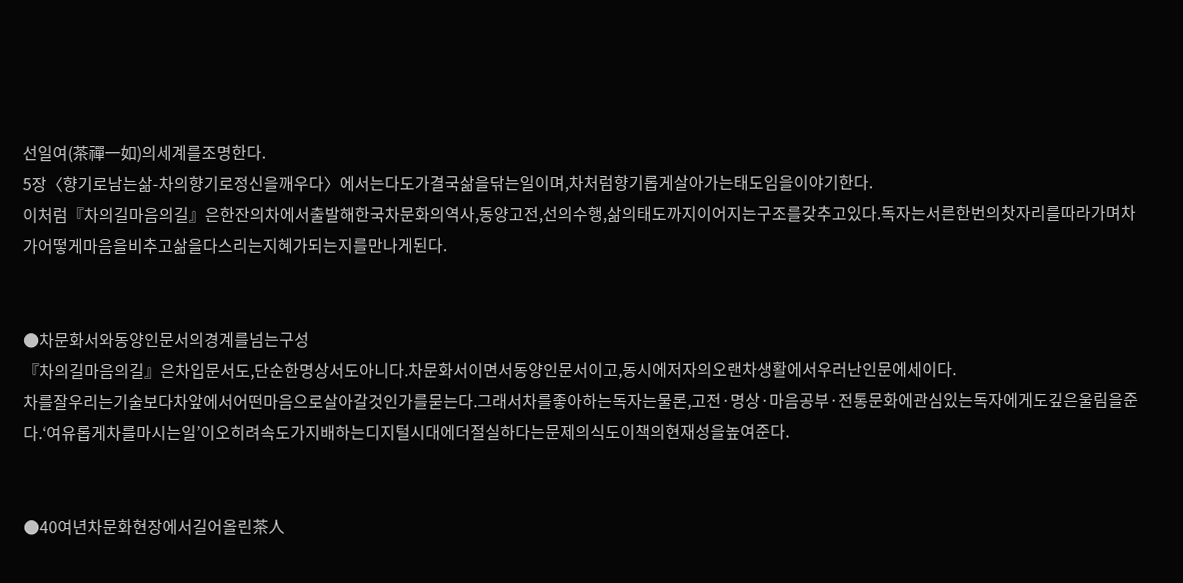선일여(茶禪一如)의세계를조명한다.
5장〈향기로남는삶-차의향기로정신을깨우다〉에서는다도가결국삶을닦는일이며,차처럼향기롭게살아가는태도임을이야기한다.
이처럼『차의길마음의길』은한잔의차에서출발해한국차문화의역사,동양고전,선의수행,삶의태도까지이어지는구조를갖추고있다.독자는서른한번의찻자리를따라가며차가어떻게마음을비추고삶을다스리는지혜가되는지를만나게된다.


●차문화서와동양인문서의경계를넘는구성
『차의길마음의길』은차입문서도,단순한명상서도아니다.차문화서이면서동양인문서이고,동시에저자의오랜차생활에서우러난인문에세이다.
차를잘우리는기술보다차앞에서어떤마음으로살아갈것인가를묻는다.그래서차를좋아하는독자는물론,고전·명상·마음공부·전통문화에관심있는독자에게도깊은울림을준다.‘여유롭게차를마시는일’이오히려속도가지배하는디지털시대에더절실하다는문제의식도이책의현재성을높여준다.


●40여년차문화현장에서길어올린茶人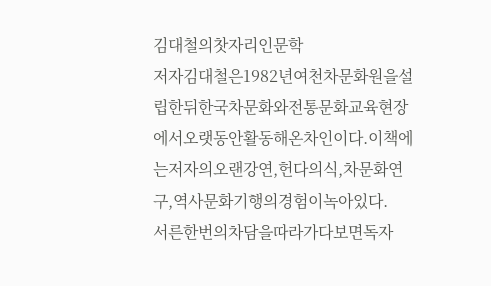김대철의찻자리인문학
저자김대철은1982년여천차문화원을설립한뒤한국차문화와전통문화교육현장에서오랫동안활동해온차인이다.이책에는저자의오랜강연,헌다의식,차문화연구,역사문화기행의경험이녹아있다.
서른한번의차담을따라가다보면독자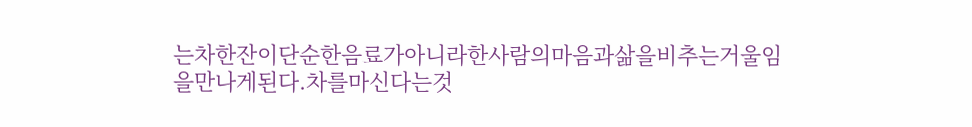는차한잔이단순한음료가아니라한사람의마음과삶을비추는거울임을만나게된다.차를마신다는것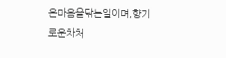은마음을닦는일이며,향기로운차처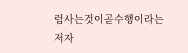럼사는것이곧수행이라는저자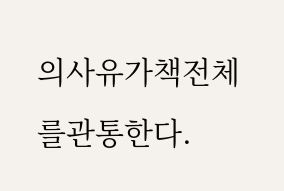의사유가책전체를관통한다.